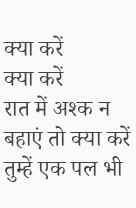क्या करें
क्या करें
रात में अश्क न बहाएं तो क्या करें
तुम्हें एक पल भी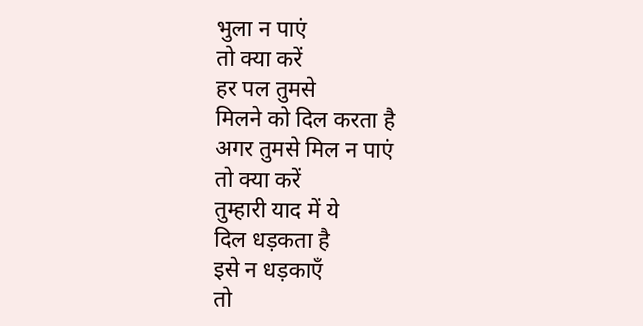भुला न पाएं
तो क्या करें
हर पल तुमसे
मिलने को दिल करता है
अगर तुमसे मिल न पाएं
तो क्या करें
तुम्हारी याद में ये
दिल धड़कता है
इसे न धड़काएँ
तो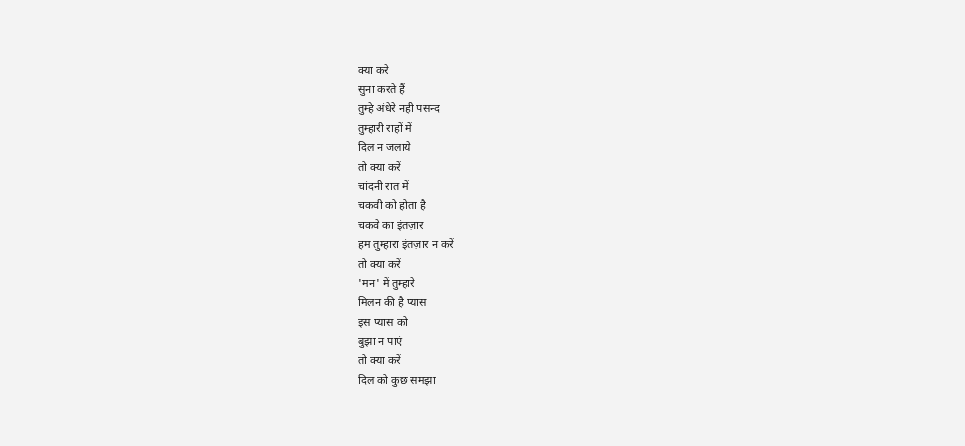क्या करे
सुना करते हैं
तुम्हे अंधेरे नही पसन्द
तुम्हारी राहों में
दिल न जलाये
तो क्या करें
चांदनी रात में
चकवी को होता है
चकवे का इंतज़ार
हम तुम्हारा इंतज़ार न करें
तो क्या करें
'मन' में तुम्हारे
मिलन की है प्यास
इस प्यास को
बुझा न पाएं
तो क्या करें
दिल को कुछ समझा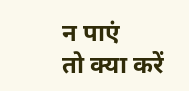न पाएं
तो क्या करें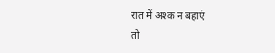रात में अश्क न बहाएं
तो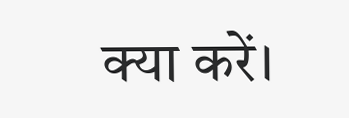क्या करें।